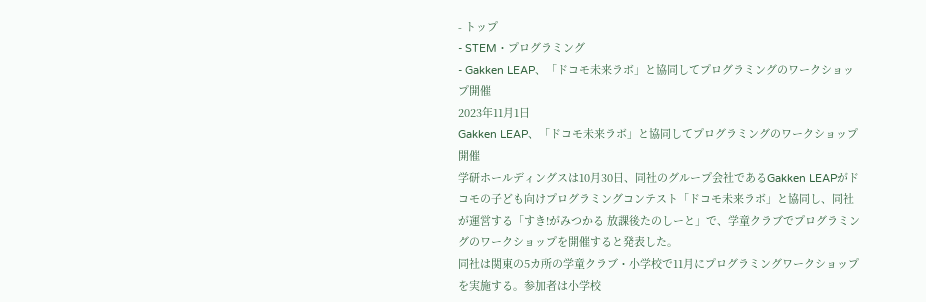- トップ
- STEM・プログラミング
- Gakken LEAP、「ドコモ未来ラボ」と協同してプログラミングのワークショップ開催
2023年11月1日
Gakken LEAP、「ドコモ未来ラボ」と協同してプログラミングのワークショップ開催
学研ホールディングスは10月30日、同社のグループ会社であるGakken LEAPがドコモの子ども向けプログラミングコンテスト「ドコモ未来ラボ」と協同し、同社が運営する「すき!がみつかる 放課後たのしーと」で、学童クラブでプログラミングのワークショップを開催すると発表した。
同社は関東の5カ所の学童クラブ・小学校で11月にプログラミングワークショップを実施する。参加者は小学校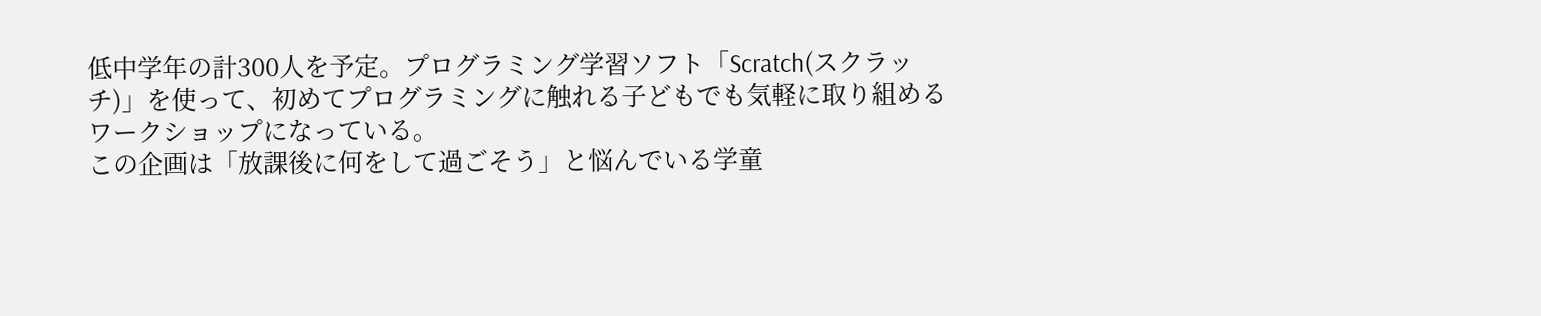低中学年の計300人を予定。プログラミング学習ソフト「Scratch(スクラッチ)」を使って、初めてプログラミングに触れる子どもでも気軽に取り組めるワークショップになっている。
この企画は「放課後に何をして過ごそう」と悩んでいる学童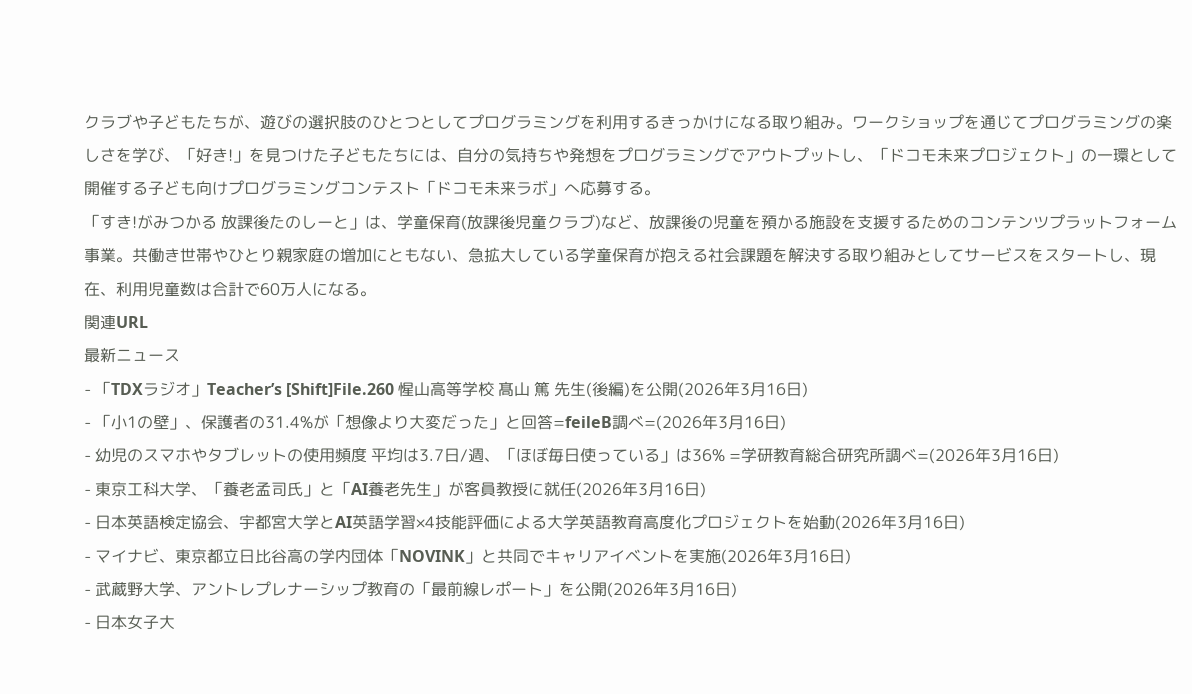クラブや子どもたちが、遊びの選択肢のひとつとしてプログラミングを利用するきっかけになる取り組み。ワークショップを通じてプログラミングの楽しさを学び、「好き!」を見つけた子どもたちには、自分の気持ちや発想をプログラミングでアウトプットし、「ドコモ未来プロジェクト」の一環として開催する子ども向けプログラミングコンテスト「ドコモ未来ラボ」へ応募する。
「すき!がみつかる 放課後たのしーと」は、学童保育(放課後児童クラブ)など、放課後の児童を預かる施設を支援するためのコンテンツプラットフォーム事業。共働き世帯やひとり親家庭の増加にともない、急拡大している学童保育が抱える社会課題を解決する取り組みとしてサービスをスタートし、現在、利用児童数は合計で60万人になる。
関連URL
最新ニュース
- 「TDXラジオ」Teacher’s [Shift]File.260 惺山高等学校 髙山 篤 先生(後編)を公開(2026年3月16日)
- 「小1の壁」、保護者の31.4%が「想像より大変だった」と回答=feileB調べ=(2026年3月16日)
- 幼児のスマホやタブレットの使用頻度 平均は3.7日/週、「ほぼ毎日使っている」は36% =学研教育総合研究所調べ=(2026年3月16日)
- 東京工科大学、「養老孟司氏」と「AI養老先生」が客員教授に就任(2026年3月16日)
- 日本英語検定協会、宇都宮大学とAI英語学習×4技能評価による大学英語教育高度化プロジェクトを始動(2026年3月16日)
- マイナビ、東京都立日比谷高の学内団体「NOVINK」と共同でキャリアイベントを実施(2026年3月16日)
- 武蔵野大学、アントレプレナーシップ教育の「最前線レポート」を公開(2026年3月16日)
- 日本女子大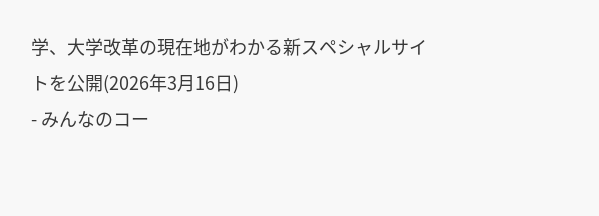学、大学改革の現在地がわかる新スペシャルサイトを公開(2026年3月16日)
- みんなのコー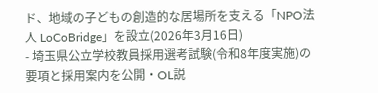ド、地域の子どもの創造的な居場所を支える「NPO法人 LoCoBridge」を設立(2026年3月16日)
- 埼玉県公立学校教員採用選考試験(令和8年度実施)の要項と採用案内を公開・OL説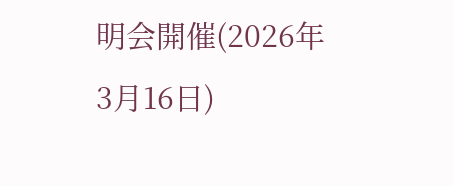明会開催(2026年3月16日)